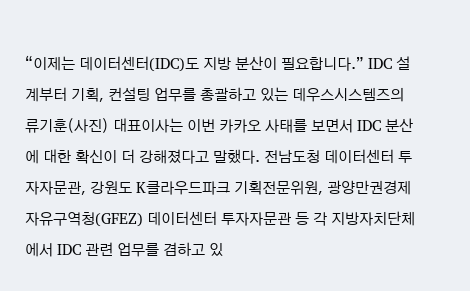“이제는 데이터센터(IDC)도 지방 분산이 필요합니다.” IDC 설계부터 기획, 컨설팅 업무를 총괄하고 있는 데우스시스템즈의 류기훈(사진) 대표이사는 이번 카카오 사태를 보면서 IDC 분산에 대한 확신이 더 강해졌다고 말했다. 전남도청 데이터센터 투자자문관, 강원도 K클라우드파크 기획전문위원, 광양만권경제자유구역청(GFEZ) 데이터센터 투자자문관 등 각 지방자치단체에서 IDC 관련 업무를 겸하고 있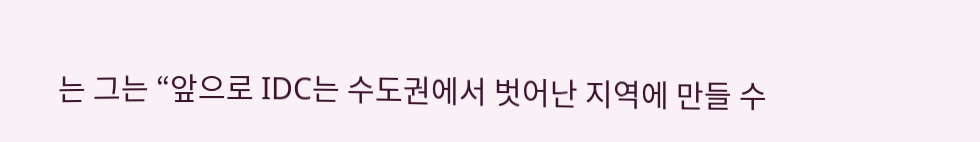는 그는 “앞으로 IDC는 수도권에서 벗어난 지역에 만들 수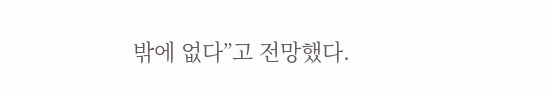밖에 없다”고 전망했다.